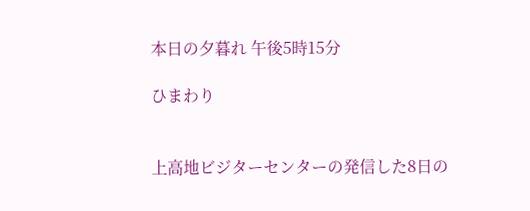本日の夕暮れ 午後5時15分

ひまわり


上高地ビジターセンターの発信した8日の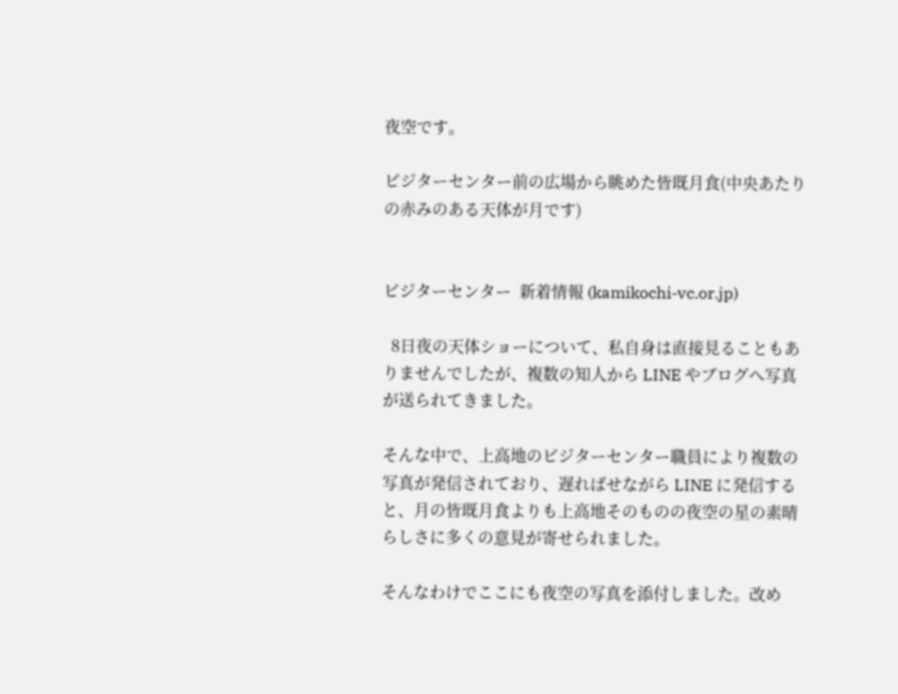夜空です。

ビジターセンター前の広場から眺めた皆既月食(中央あたりの赤みのある天体が月です)


ビジターセンター  新着情報 (kamikochi-vc.or.jp)

  8日夜の天体ショーについて、私自身は直接見ることもありませんでしたが、複数の知人から LINE やブログへ写真が送られてきました。

そんな中で、上高地のビジターセンター職員により複数の写真が発信されており、遅ればせながら LINE に発信すると、月の皆既月食よりも上高地そのものの夜空の星の素晴らしさに多くの意見が寄せられました。

そんなわけでここにも夜空の写真を添付しました。改め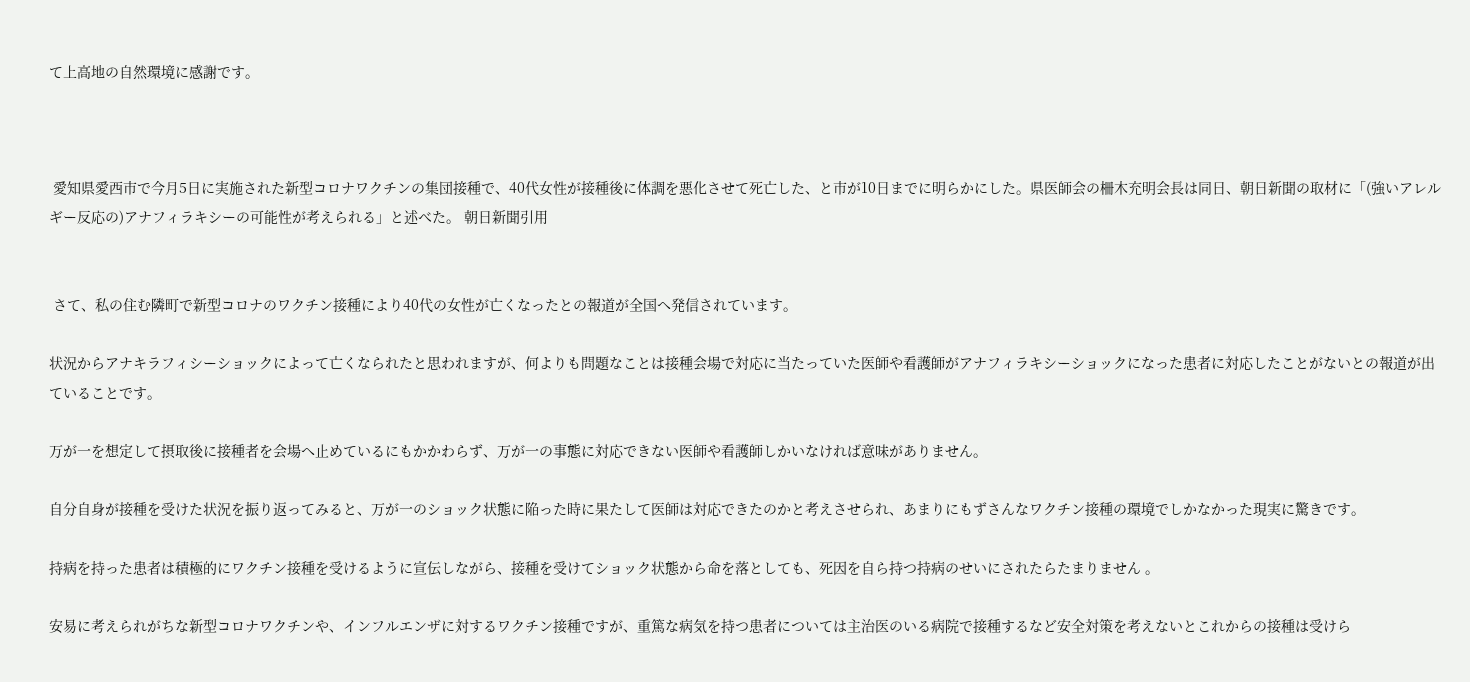て上高地の自然環境に感謝です。



 愛知県愛西市で今月5日に実施された新型コロナワクチンの集団接種で、40代女性が接種後に体調を悪化させて死亡した、と市が10日までに明らかにした。県医師会の柵木充明会長は同日、朝日新聞の取材に「(強いアレルギー反応の)アナフィラキシーの可能性が考えられる」と述べた。 朝日新聞引用


 さて、私の住む隣町で新型コロナのワクチン接種により40代の女性が亡くなったとの報道が全国へ発信されています。

状況からアナキラフィシーショックによって亡くなられたと思われますが、何よりも問題なことは接種会場で対応に当たっていた医師や看護師がアナフィラキシーショックになった患者に対応したことがないとの報道が出ていることです。

万が一を想定して摂取後に接種者を会場へ止めているにもかかわらず、万が一の事態に対応できない医師や看護師しかいなければ意味がありません。

自分自身が接種を受けた状況を振り返ってみると、万が一のショック状態に陥った時に果たして医師は対応できたのかと考えさせられ、あまりにもずさんなワクチン接種の環境でしかなかった現実に驚きです。

持病を持った患者は積極的にワクチン接種を受けるように宣伝しながら、接種を受けてショック状態から命を落としても、死因を自ら持つ持病のせいにされたらたまりません 。

安易に考えられがちな新型コロナワクチンや、インフルエンザに対するワクチン接種ですが、重篤な病気を持つ患者については主治医のいる病院で接種するなど安全対策を考えないとこれからの接種は受けら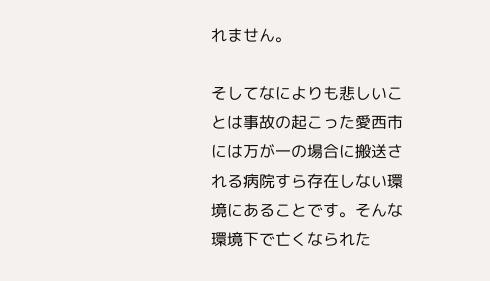れません。

そしてなによりも悲しいことは事故の起こった愛西市には万が一の場合に搬送される病院すら存在しない環境にあることです。そんな環境下で亡くなられた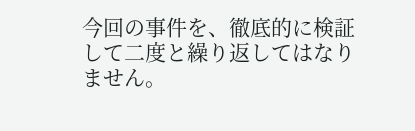今回の事件を、徹底的に検証して二度と繰り返してはなりません。